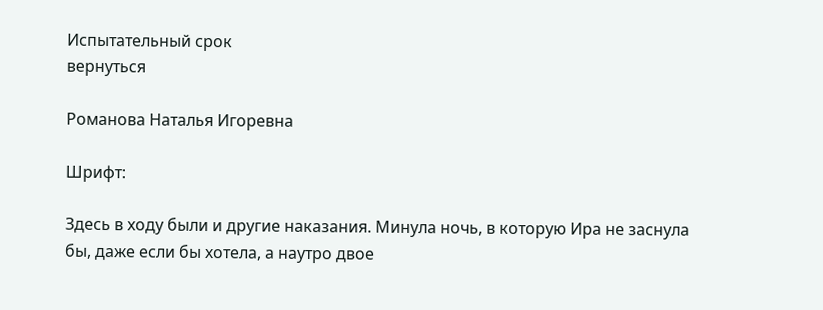Испытательный срок
вернуться

Романова Наталья Игоревна

Шрифт:

Здесь в ходу были и другие наказания. Минула ночь, в которую Ира не заснула бы, даже если бы хотела, а наутро двое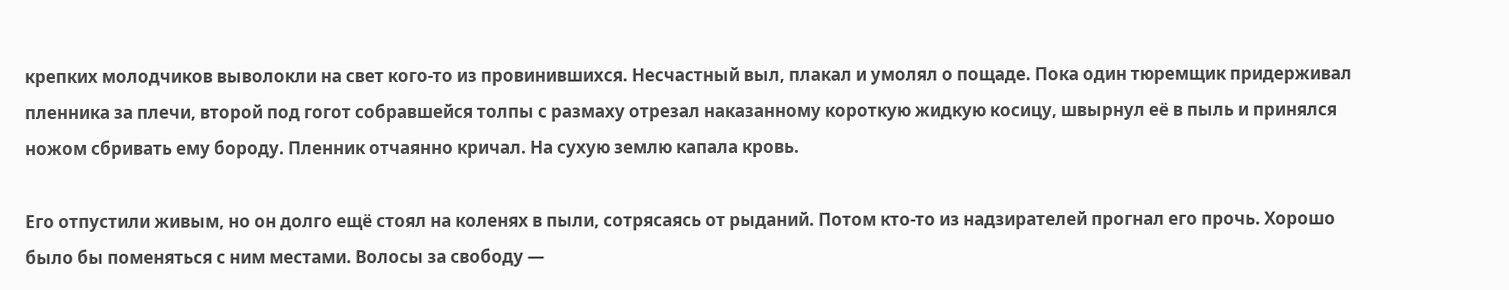крепких молодчиков выволокли на свет кого-то из провинившихся. Несчастный выл, плакал и умолял о пощаде. Пока один тюремщик придерживал пленника за плечи, второй под гогот собравшейся толпы с размаху отрезал наказанному короткую жидкую косицу, швырнул её в пыль и принялся ножом сбривать ему бороду. Пленник отчаянно кричал. На сухую землю капала кровь.

Его отпустили живым, но он долго ещё стоял на коленях в пыли, сотрясаясь от рыданий. Потом кто-то из надзирателей прогнал его прочь. Хорошо было бы поменяться с ним местами. Волосы за свободу —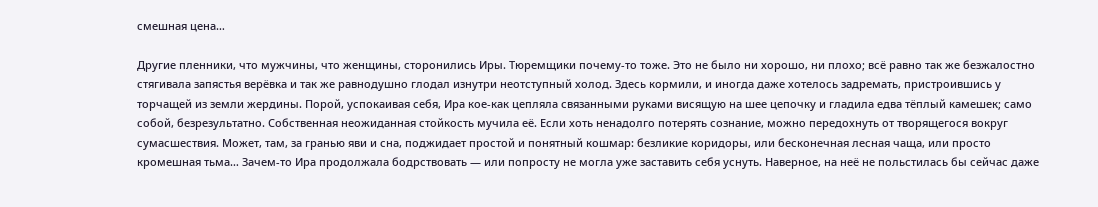смешная цена…

Другие пленники, что мужчины, что женщины, сторонились Иры. Тюремщики почему-то тоже. Это не было ни хорошо, ни плохо; всё равно так же безжалостно стягивала запястья верёвка и так же равнодушно глодал изнутри неотступный холод. Здесь кормили, и иногда даже хотелось задремать, пристроившись у торчащей из земли жердины. Порой, успокаивая себя, Ира кое-как цепляла связанными руками висящую на шее цепочку и гладила едва тёплый камешек; само собой, безрезультатно. Собственная неожиданная стойкость мучила её. Если хоть ненадолго потерять сознание, можно передохнуть от творящегося вокруг сумасшествия. Может, там, за гранью яви и сна, поджидает простой и понятный кошмар: безликие коридоры, или бесконечная лесная чаща, или просто кромешная тьма… Зачем-то Ира продолжала бодрствовать — или попросту не могла уже заставить себя уснуть. Наверное, на неё не польстилась бы сейчас даже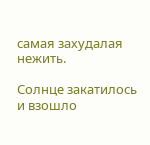самая захудалая нежить.

Солнце закатилось и взошло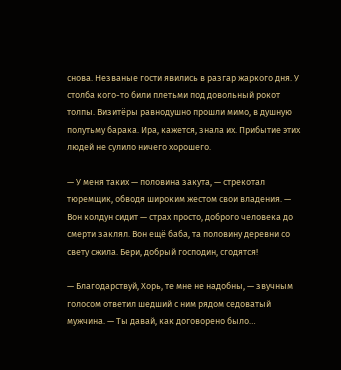снова. Незваные гости явились в разгар жаркого дня. У столба кого-то били плетьми под довольный рокот толпы. Визитёры равнодушно прошли мимо, в душную полутьму барака. Ира, кажется, знала их. Прибытие этих людей не сулило ничего хорошего.

— У меня таких — половина закута, — стрекотал тюремщик, обводя широким жестом свои владения. — Вон колдун сидит — страх просто, доброго человека до смерти заклял. Вон ещё баба, та половину деревни со свету сжила. Бери, добрый господин, сгодятся!

— Благодарствуй, Хорь, те мне не надобны, — звучным голосом ответил шедший с ним рядом седоватый мужчина. — Ты давай, как договорено было…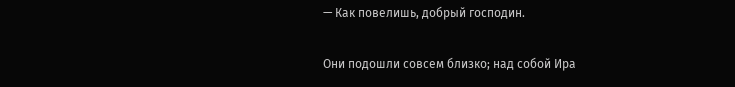— Как повелишь, добрый господин.

Они подошли совсем близко; над собой Ира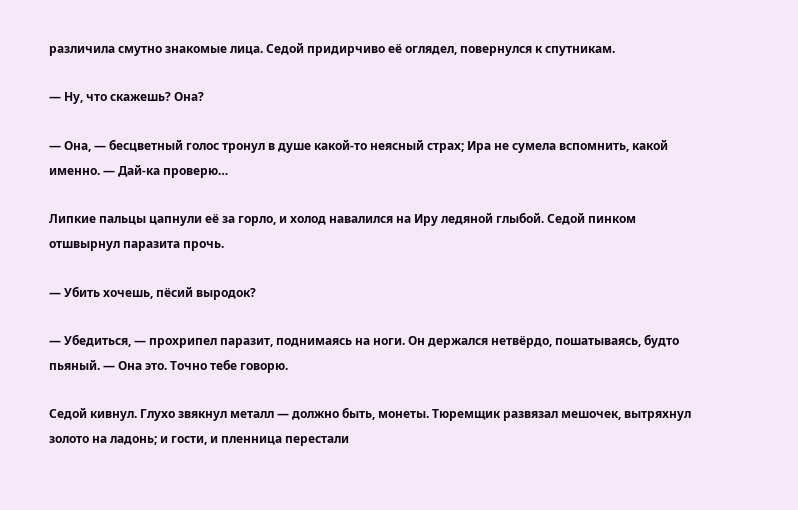различила смутно знакомые лица. Седой придирчиво её оглядел, повернулся к спутникам.

— Ну, что скажешь? Она?

— Она, — бесцветный голос тронул в душе какой-то неясный страх; Ира не сумела вспомнить, какой именно. — Дай-ка проверю…

Липкие пальцы цапнули её за горло, и холод навалился на Иру ледяной глыбой. Седой пинком отшвырнул паразита прочь.

— Убить хочешь, пёсий выродок?

— Убедиться, — прохрипел паразит, поднимаясь на ноги. Он держался нетвёрдо, пошатываясь, будто пьяный. — Она это. Точно тебе говорю.

Седой кивнул. Глухо звякнул металл — должно быть, монеты. Тюремщик развязал мешочек, вытряхнул золото на ладонь; и гости, и пленница перестали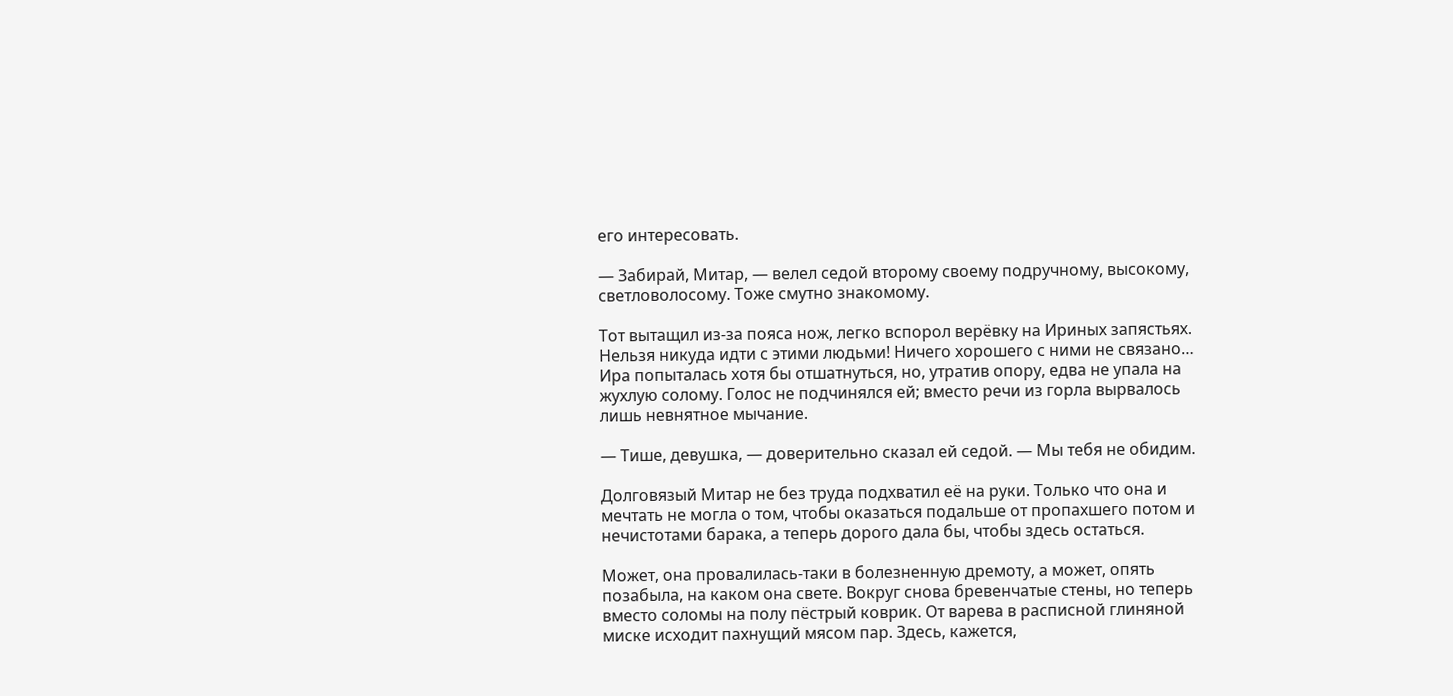его интересовать.

— Забирай, Митар, — велел седой второму своему подручному, высокому, светловолосому. Тоже смутно знакомому.

Тот вытащил из-за пояса нож, легко вспорол верёвку на Ириных запястьях. Нельзя никуда идти с этими людьми! Ничего хорошего с ними не связано… Ира попыталась хотя бы отшатнуться, но, утратив опору, едва не упала на жухлую солому. Голос не подчинялся ей; вместо речи из горла вырвалось лишь невнятное мычание.

— Тише, девушка, — доверительно сказал ей седой. — Мы тебя не обидим.

Долговязый Митар не без труда подхватил её на руки. Только что она и мечтать не могла о том, чтобы оказаться подальше от пропахшего потом и нечистотами барака, а теперь дорого дала бы, чтобы здесь остаться.

Может, она провалилась-таки в болезненную дремоту, а может, опять позабыла, на каком она свете. Вокруг снова бревенчатые стены, но теперь вместо соломы на полу пёстрый коврик. От варева в расписной глиняной миске исходит пахнущий мясом пар. Здесь, кажется,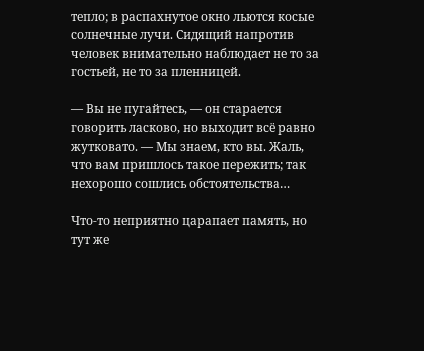тепло; в распахнутое окно льются косые солнечные лучи. Сидящий напротив человек внимательно наблюдает не то за гостьей, не то за пленницей.

— Вы не пугайтесь, — он старается говорить ласково, но выходит всё равно жутковато. — Мы знаем, кто вы. Жаль, что вам пришлось такое пережить; так нехорошо сошлись обстоятельства…

Что-то неприятно царапает память, но тут же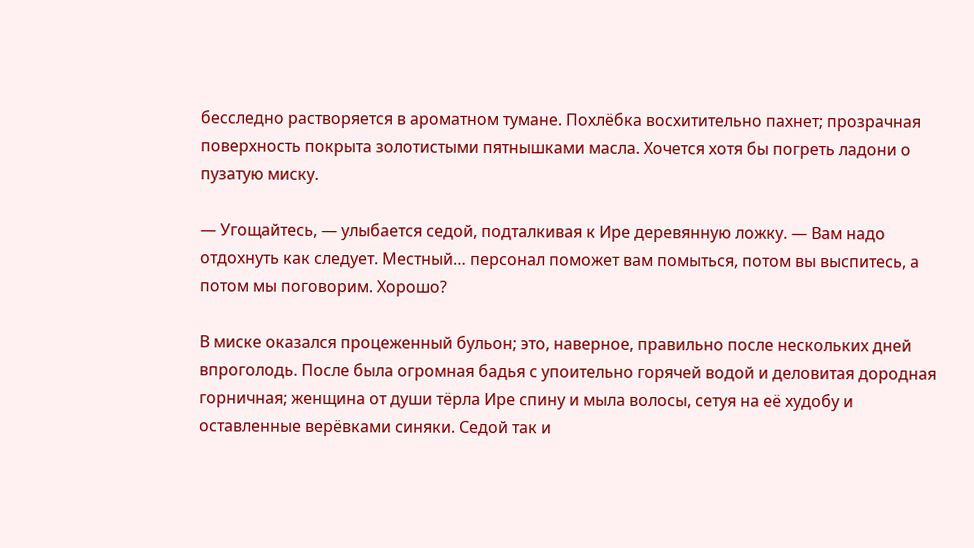бесследно растворяется в ароматном тумане. Похлёбка восхитительно пахнет; прозрачная поверхность покрыта золотистыми пятнышками масла. Хочется хотя бы погреть ладони о пузатую миску.

— Угощайтесь, — улыбается седой, подталкивая к Ире деревянную ложку. — Вам надо отдохнуть как следует. Местный… персонал поможет вам помыться, потом вы выспитесь, а потом мы поговорим. Хорошо?

В миске оказался процеженный бульон; это, наверное, правильно после нескольких дней впроголодь. После была огромная бадья с упоительно горячей водой и деловитая дородная горничная; женщина от души тёрла Ире спину и мыла волосы, сетуя на её худобу и оставленные верёвками синяки. Седой так и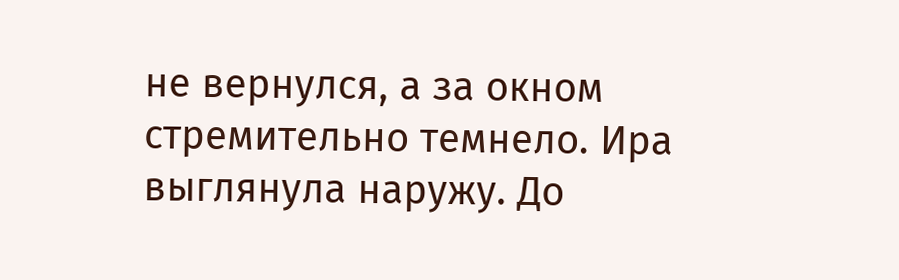не вернулся, а за окном стремительно темнело. Ира выглянула наружу. До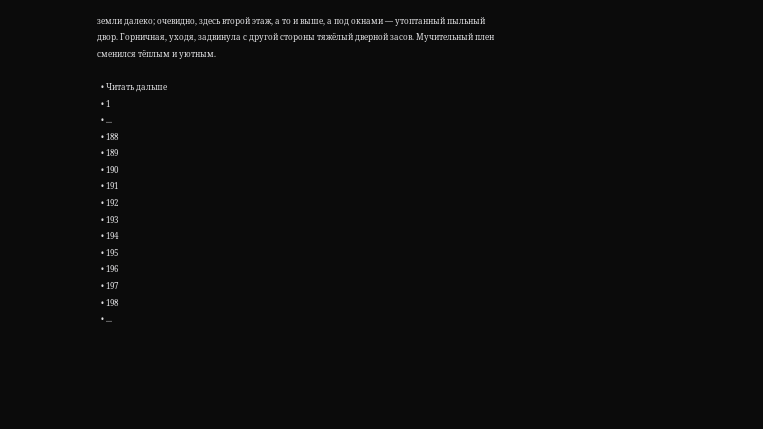земли далеко; очевидно, здесь второй этаж, а то и выше, а под окнами — утоптанный пыльный двор. Горничная, уходя, задвинула с другой стороны тяжёлый дверной засов. Мучительный плен сменился тёплым и уютным.

  • Читать дальше
  • 1
  • ...
  • 188
  • 189
  • 190
  • 191
  • 192
  • 193
  • 194
  • 195
  • 196
  • 197
  • 198
  • ...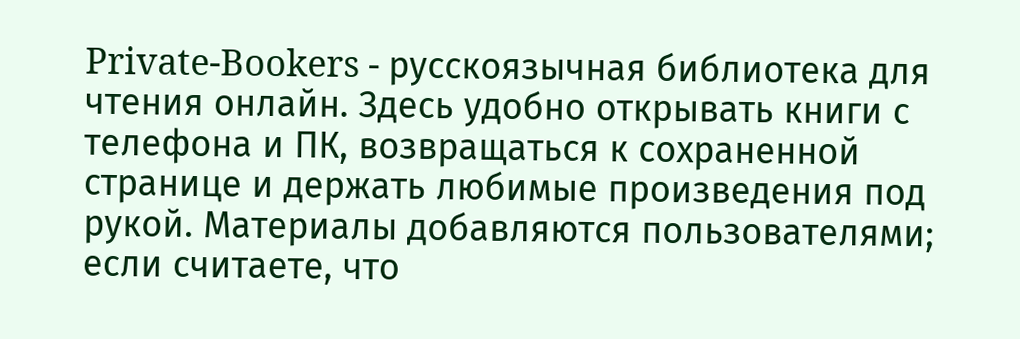Private-Bookers - русскоязычная библиотека для чтения онлайн. Здесь удобно открывать книги с телефона и ПК, возвращаться к сохраненной странице и держать любимые произведения под рукой. Материалы добавляются пользователями; если считаете, что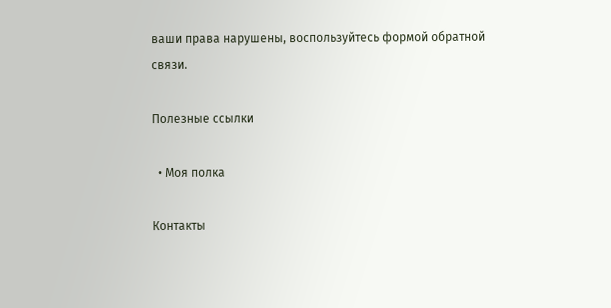ваши права нарушены, воспользуйтесь формой обратной связи.

Полезные ссылки

  • Моя полка

Контакты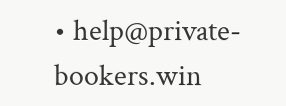• help@private-bookers.win